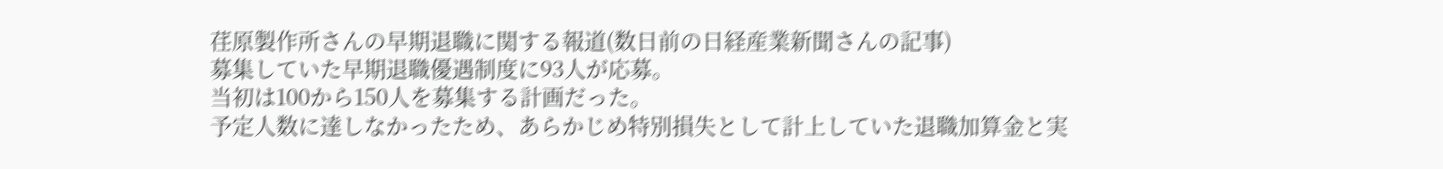荏原製作所さんの早期退職に関する報道(数日前の日経産業新聞さんの記事)
募集していた早期退職優遇制度に93人が応募。
当初は100から150人を募集する計画だった。
予定人数に達しなかったため、あらかじめ特別損失として計上していた退職加算金と実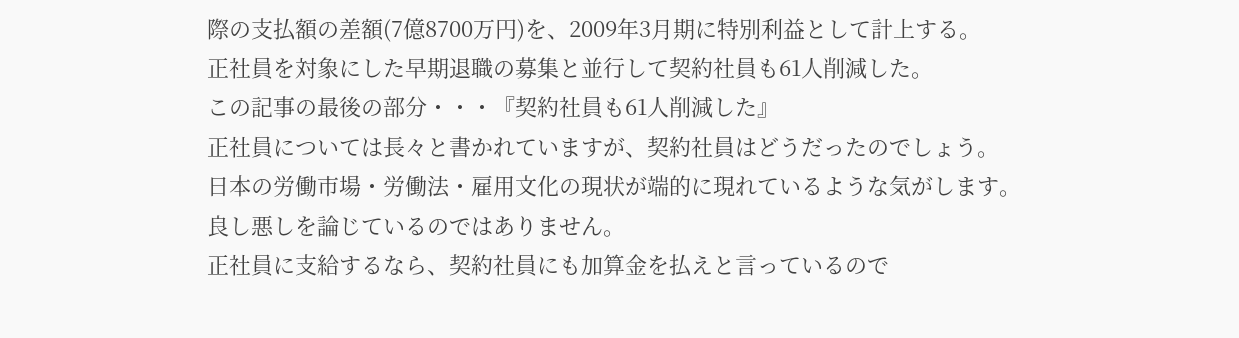際の支払額の差額(7億8700万円)を、2009年3月期に特別利益として計上する。
正社員を対象にした早期退職の募集と並行して契約社員も61人削減した。
この記事の最後の部分・・・『契約社員も61人削減した』
正社員については長々と書かれていますが、契約社員はどうだったのでしょう。
日本の労働市場・労働法・雇用文化の現状が端的に現れているような気がします。
良し悪しを論じているのではありません。
正社員に支給するなら、契約社員にも加算金を払えと言っているので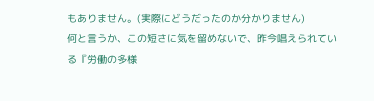もありません。(実際にどうだったのか分かりません)
何と言うか、この短さに気を留めないで、昨今唱えられている『労働の多様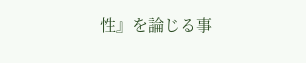性』を論じる事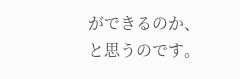ができるのか、と思うのです。